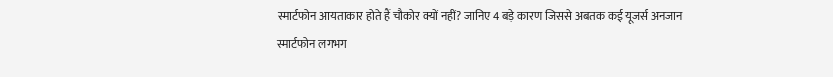स्मार्टफोन आयताकार होते हैं चौकोर क्यों नहीं? जानिए 4 बड़े कारण जिससे अबतक कई यूजर्स अनजान
स्मार्टफोन लगभग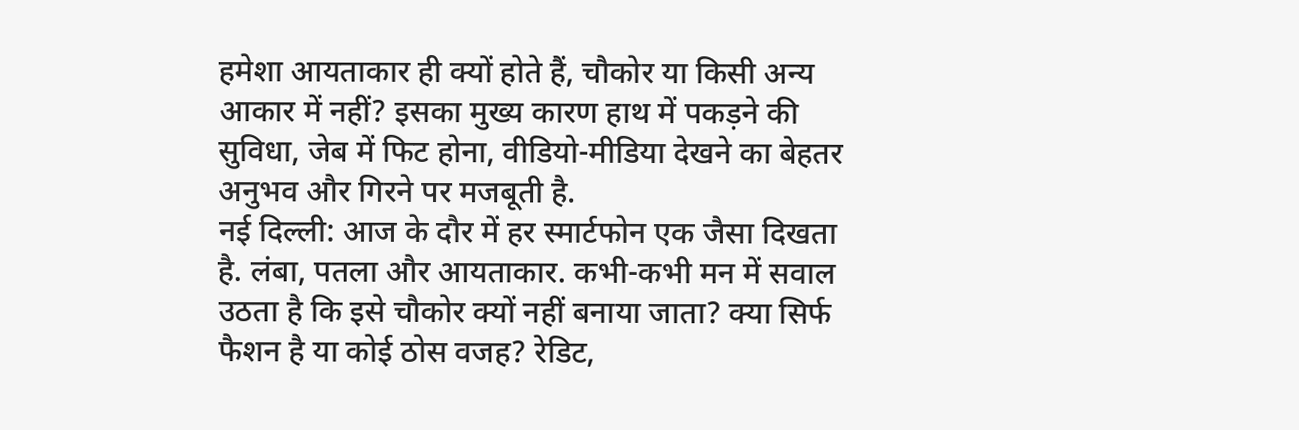हमेशा आयताकार ही क्यों होते हैं, चौकोर या किसी अन्य आकार में नहीं? इसका मुख्य कारण हाथ में पकड़ने की सुविधा, जेब में फिट होना, वीडियो-मीडिया देखने का बेहतर अनुभव और गिरने पर मजबूती है.
नई दिल्ली: आज के दौर में हर स्मार्टफोन एक जैसा दिखता है. लंबा, पतला और आयताकार. कभी-कभी मन में सवाल उठता है कि इसे चौकोर क्यों नहीं बनाया जाता? क्या सिर्फ फैशन है या कोई ठोस वजह? रेडिट,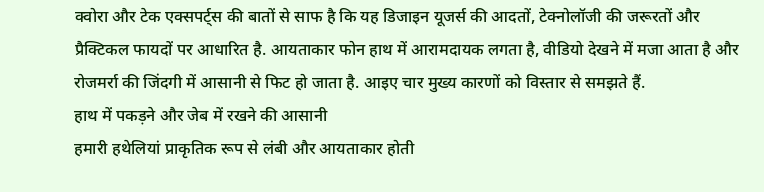क्वोरा और टेक एक्सपर्ट्स की बातों से साफ है कि यह डिजाइन यूजर्स की आदतों, टेक्नोलॉजी की जरूरतों और प्रैक्टिकल फायदों पर आधारित है. आयताकार फोन हाथ में आरामदायक लगता है, वीडियो देखने में मजा आता है और रोजमर्रा की जिंदगी में आसानी से फिट हो जाता है. आइए चार मुख्य कारणों को विस्तार से समझते हैं.
हाथ में पकड़ने और जेब में रखने की आसानी
हमारी हथेलियां प्राकृतिक रूप से लंबी और आयताकार होती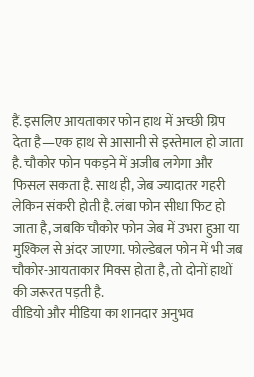हैं. इसलिए आयताकार फोन हाथ में अच्छी ग्रिप देता है—एक हाथ से आसानी से इस्तेमाल हो जाता है. चौकोर फोन पकड़ने में अजीब लगेगा और फिसल सकता है. साथ ही, जेब ज्यादातर गहरी लेकिन संकरी होती है. लंबा फोन सीधा फिट हो जाता है, जबकि चौकोर फोन जेब में उभरा हुआ या मुश्किल से अंदर जाएगा. फोल्डेबल फोन में भी जब चौकोर-आयताकार मिक्स होता है, तो दोनों हाथों की जरूरत पड़ती है.
वीडियो और मीडिया का शानदार अनुभव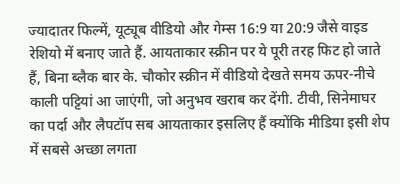ज्यादातर फिल्में, यूट्यूब वीडियो और गेम्स 16:9 या 20:9 जैसे वाइड रेशियो में बनाए जाते हैं. आयताकार स्क्रीन पर ये पूरी तरह फिट हो जाते हैं, बिना ब्लैक बार के. चौकोर स्क्रीन में वीडियो देखते समय ऊपर-नीचे काली पट्टियां आ जाएंगी, जो अनुभव खराब कर देंगी. टीवी, सिनेमाघर का पर्दा और लैपटॉप सब आयताकार इसलिए हैं क्योंकि मीडिया इसी शेप में सबसे अच्छा लगता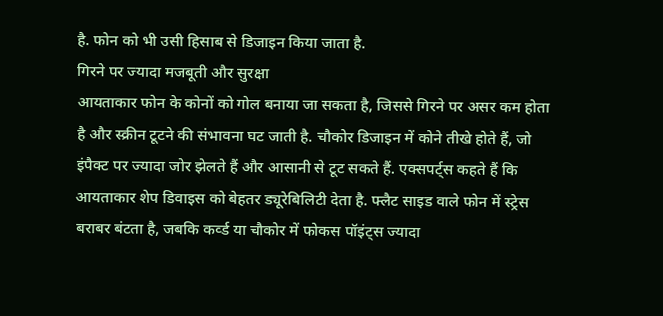है. फोन को भी उसी हिसाब से डिजाइन किया जाता है.
गिरने पर ज्यादा मजबूती और सुरक्षा
आयताकार फोन के कोनों को गोल बनाया जा सकता है, जिससे गिरने पर असर कम होता है और स्क्रीन टूटने की संभावना घट जाती है. चौकोर डिजाइन में कोने तीखे होते हैं, जो इंपैक्ट पर ज्यादा जोर झेलते हैं और आसानी से टूट सकते हैं. एक्सपर्ट्स कहते हैं कि आयताकार शेप डिवाइस को बेहतर ड्यूरेबिलिटी देता है. फ्लैट साइड वाले फोन में स्ट्रेस बराबर बंटता है, जबकि कर्व्ड या चौकोर में फोकस पॉइंट्स ज्यादा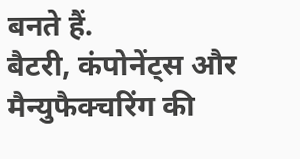बनते हैं.
बैटरी, कंपोनेंट्स और मैन्युफैक्चरिंग की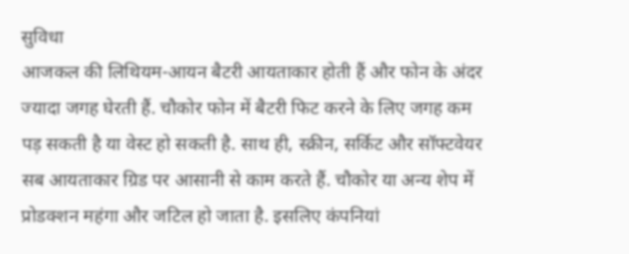सुविधा
आजकल की लिथियम-आयन बैटरी आयताकार होती हैं और फोन के अंदर ज्यादा जगह घेरती हैं. चौकोर फोन में बैटरी फिट करने के लिए जगह कम पड़ सकती है या वेस्ट हो सकती है. साथ ही, स्क्रीन, सर्किट और सॉफ्टवेयर सब आयताकार ग्रिड पर आसानी से काम करते हैं. चौकोर या अन्य शेप में प्रोडक्शन महंगा और जटिल हो जाता है. इसलिए कंपनियां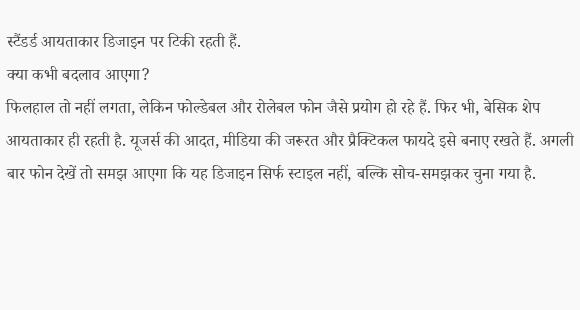स्टैंडर्ड आयताकार डिजाइन पर टिकी रहती हैं.
क्या कभी बदलाव आएगा?
फिलहाल तो नहीं लगता, लेकिन फोल्डेबल और रोलेबल फोन जैसे प्रयोग हो रहे हैं. फिर भी, बेसिक शेप आयताकार ही रहती है. यूजर्स की आदत, मीडिया की जरूरत और प्रैक्टिकल फायदे इसे बनाए रखते हैं. अगली बार फोन देखें तो समझ आएगा कि यह डिजाइन सिर्फ स्टाइल नहीं, बल्कि सोच-समझकर चुना गया है.